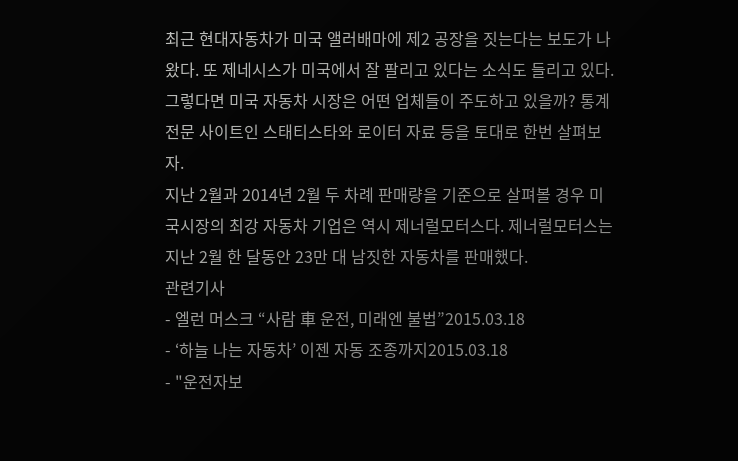최근 현대자동차가 미국 앨러배마에 제2 공장을 짓는다는 보도가 나왔다. 또 제네시스가 미국에서 잘 팔리고 있다는 소식도 들리고 있다.
그렇다면 미국 자동차 시장은 어떤 업체들이 주도하고 있을까? 통계전문 사이트인 스태티스타와 로이터 자료 등을 토대로 한번 살펴보자.
지난 2월과 2014년 2월 두 차례 판매량을 기준으로 살펴볼 경우 미국시장의 최강 자동차 기업은 역시 제너럴모터스다. 제너럴모터스는 지난 2월 한 달동안 23만 대 남짓한 자동차를 판매했다.
관련기사
- 엘런 머스크 “사람 車 운전, 미래엔 불법”2015.03.18
- ‘하늘 나는 자동차’ 이젠 자동 조종까지2015.03.18
- "운전자보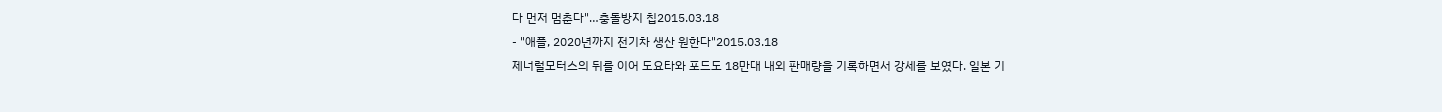다 먼저 멈춘다"…충돌방지 칩2015.03.18
- "애플, 2020년까지 전기차 생산 원한다"2015.03.18
제너럴모터스의 뒤를 이어 도요타와 포드도 18만대 내외 판매량을 기록하면서 강세를 보였다. 일본 기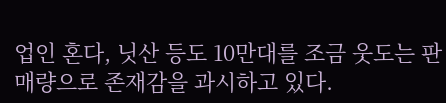업인 혼다, 닛산 등도 10만대를 조금 웃도는 판매량으로 존재감을 과시하고 있다.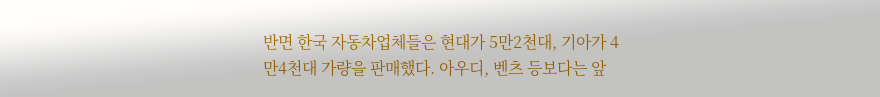반면 한국 자동차업체들은 현대가 5만2천대, 기아가 4만4천대 가량을 판매했다. 아우디, 벤츠 등보다는 앞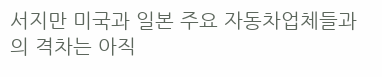서지만 미국과 일본 주요 자동차업체들과의 격차는 아직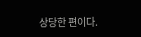상당한 편이다.